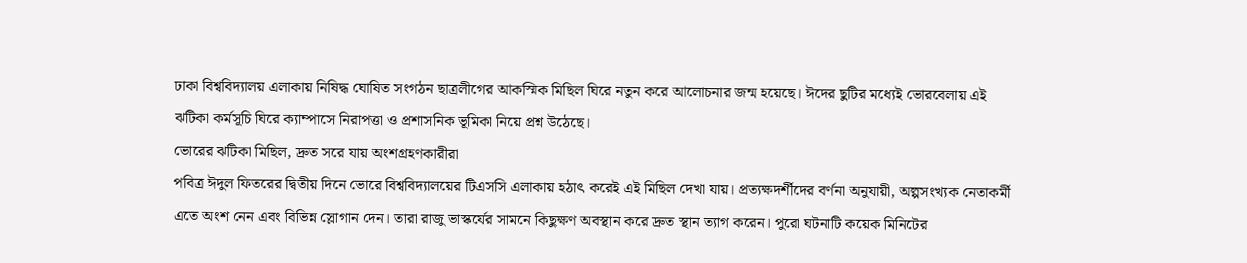ঢাকা বিশ্ববিদ্যালয় এলাকায় নিষিদ্ধ ঘোষিত সংগঠন ছাত্রলীগের আকস্মিক মিছিল ঘিরে নতুন করে আলোচনার জন্ম হয়েছে। ঈদের ছুটির মধ্যেই ভোরবেলায় এই ঝটিকা কর্মসূচি ঘিরে ক্যাম্পাসে নিরাপত্তা ও প্রশাসনিক ভূমিকা নিয়ে প্রশ্ন উঠেছে।
ভোরের ঝটিকা মিছিল, দ্রুত সরে যায় অংশগ্রহণকারীরা
পবিত্র ঈদুল ফিতরের দ্বিতীয় দিনে ভোরে বিশ্ববিদ্যালয়ের টিএসসি এলাকায় হঠাৎ করেই এই মিছিল দেখা যায়। প্রত্যক্ষদর্শীদের বর্ণনা অনুযায়ী, অল্পসংখ্যক নেতাকর্মী এতে অংশ নেন এবং বিভিন্ন স্লোগান দেন। তারা রাজু ভাস্কর্যের সামনে কিছুক্ষণ অবস্থান করে দ্রুত স্থান ত্যাগ করেন। পুরো ঘটনাটি কয়েক মিনিটের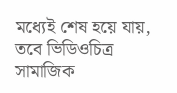মধ্যেই শেষ হয়ে যায়, তবে ভিডিওচিত্র সামাজিক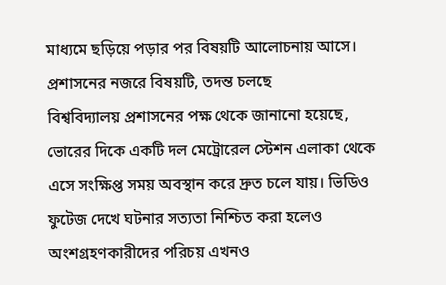মাধ্যমে ছড়িয়ে পড়ার পর বিষয়টি আলোচনায় আসে।
প্রশাসনের নজরে বিষয়টি, তদন্ত চলছে
বিশ্ববিদ্যালয় প্রশাসনের পক্ষ থেকে জানানো হয়েছে, ভোরের দিকে একটি দল মেট্রোরেল স্টেশন এলাকা থেকে এসে সংক্ষিপ্ত সময় অবস্থান করে দ্রুত চলে যায়। ভিডিও ফুটেজ দেখে ঘটনার সত্যতা নিশ্চিত করা হলেও অংশগ্রহণকারীদের পরিচয় এখনও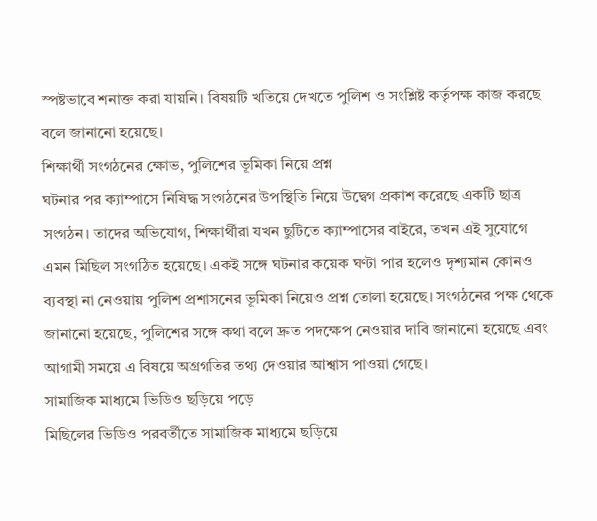স্পষ্টভাবে শনাক্ত করা যায়নি। বিষয়টি খতিয়ে দেখতে পুলিশ ও সংশ্লিষ্ট কর্তৃপক্ষ কাজ করছে বলে জানানো হয়েছে।
শিক্ষার্থী সংগঠনের ক্ষোভ, পুলিশের ভূমিকা নিয়ে প্রশ্ন
ঘটনার পর ক্যাম্পাসে নিষিদ্ধ সংগঠনের উপস্থিতি নিয়ে উদ্বেগ প্রকাশ করেছে একটি ছাত্র সংগঠন। তাদের অভিযোগ, শিক্ষার্থীরা যখন ছুটিতে ক্যাম্পাসের বাইরে, তখন এই সুযোগে এমন মিছিল সংগঠিত হয়েছে। একই সঙ্গে ঘটনার কয়েক ঘণ্টা পার হলেও দৃশ্যমান কোনও ব্যবস্থা না নেওয়ায় পুলিশ প্রশাসনের ভূমিকা নিয়েও প্রশ্ন তোলা হয়েছে। সংগঠনের পক্ষ থেকে জানানো হয়েছে, পুলিশের সঙ্গে কথা বলে দ্রুত পদক্ষেপ নেওয়ার দাবি জানানো হয়েছে এবং আগামী সময়ে এ বিষয়ে অগ্রগতির তথ্য দেওয়ার আশ্বাস পাওয়া গেছে।
সামাজিক মাধ্যমে ভিডিও ছড়িয়ে পড়ে
মিছিলের ভিডিও পরবর্তীতে সামাজিক মাধ্যমে ছড়িয়ে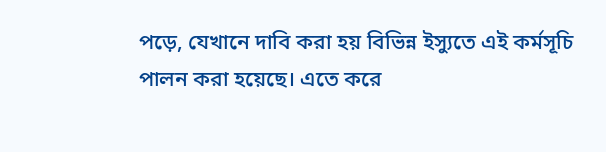পড়ে, যেখানে দাবি করা হয় বিভিন্ন ইস্যুতে এই কর্মসূচি পালন করা হয়েছে। এতে করে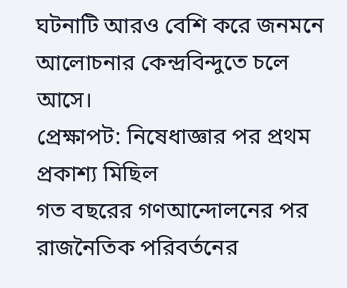ঘটনাটি আরও বেশি করে জনমনে আলোচনার কেন্দ্রবিন্দুতে চলে আসে।
প্রেক্ষাপট: নিষেধাজ্ঞার পর প্রথম প্রকাশ্য মিছিল
গত বছরের গণআন্দোলনের পর রাজনৈতিক পরিবর্তনের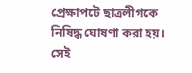প্রেক্ষাপটে ছাত্রলীগকে নিষিদ্ধ ঘোষণা করা হয়। সেই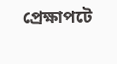প্রেক্ষাপটে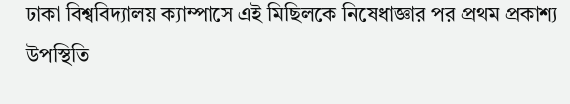ঢাকা বিশ্ববিদ্যালয় ক্যাম্পাসে এই মিছিলকে নিষেধাজ্ঞার পর প্রথম প্রকাশ্য উপস্থিতি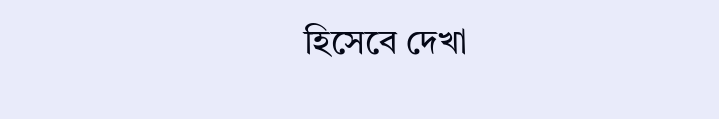হিসেবে দেখা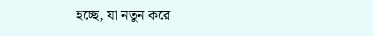হচ্ছে, যা নতুন করে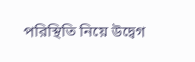পরিস্থিতি নিয়ে উদ্বেগ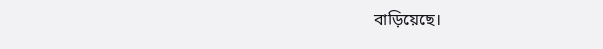বাড়িয়েছে।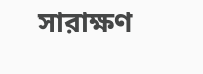সারাক্ষণ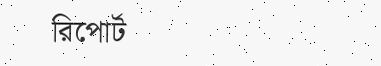রিপোর্ট